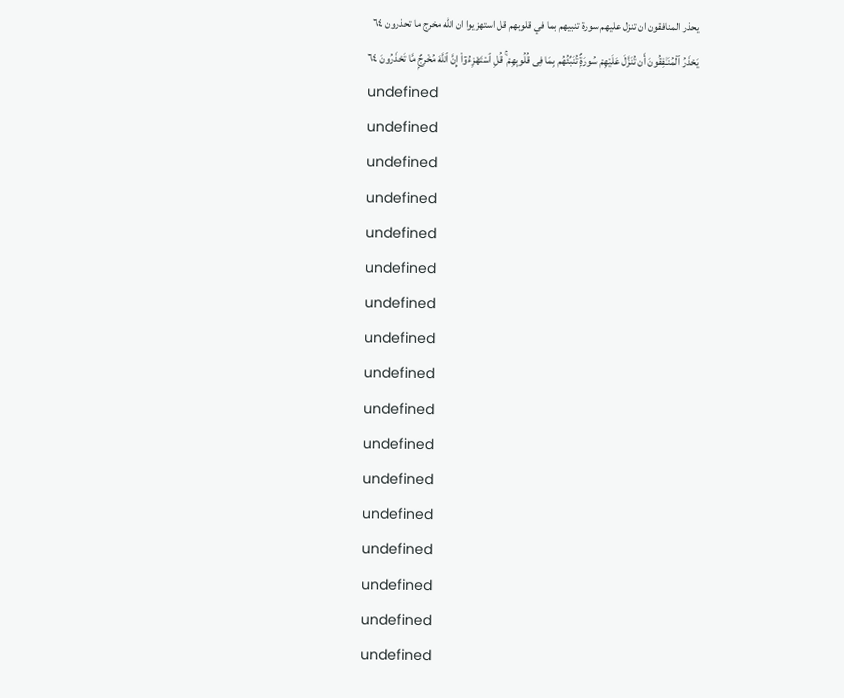يحذر المنافقون ان تنزل عليهم سورة تنبيهم بما في قلوبهم قل استهزيوا ان الله مخرج ما تحذرون ٦٤
يَحْذَرُ ٱلْمُنَـٰفِقُونَ أَن تُنَزَّلَ عَلَيْهِمْ سُورَةٌۭ تُنَبِّئُهُم بِمَا فِى قُلُوبِهِمْ ۚ قُلِ ٱسْتَهْزِءُوٓا۟ إِنَّ ٱللَّهَ مُخْرِجٌۭ مَّا تَحْذَرُونَ ٦٤
undefined
undefined
undefined
undefined
undefined
undefined
undefined
undefined
undefined
undefined
undefined
undefined
undefined
undefined
undefined
undefined
undefined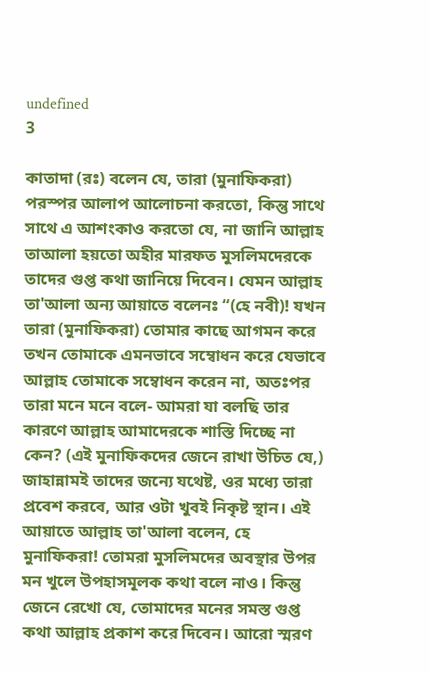undefined
3

কাতাদা (রঃ) বলেন যে, তারা (মুনাফিকরা) পরস্পর আলাপ আলোচনা করতো, কিন্তু সাথে সাথে এ আশংকাও করতো যে, না জানি আল্লাহ তাআলা হয়তো অহীর মারফত মুসলিমদেরকে তাদের গুপ্ত কথা জানিয়ে দিবেন। যেমন আল্লাহ তা'আলা অন্য আয়াতে বলেনঃ “(হে নবী)! যখন তারা (মুনাফিকরা) তোমার কাছে আগমন করে তখন তোমাকে এমনভাবে সম্বোধন করে যেভাবে আল্লাহ তোমাকে সম্বোধন করেন না, অতঃপর তারা মনে মনে বলে- আমরা যা বলছি তার কারণে আল্লাহ আমাদেরকে শাস্তি দিচ্ছে না কেন? (এই মুনাফিকদের জেনে রাখা উচিত যে,) জাহান্নামই তাদের জন্যে যথেষ্ট, ওর মধ্যে তারা প্রবেশ করবে, আর ওটা খুবই নিকৃষ্ট স্থান। এই আয়াতে আল্লাহ তা'আলা বলেন, হে মুনাফিকরা! তোমরা মুসলিমদের অবস্থার উপর মন খুলে উপহাসমূলক কথা বলে নাও। কিন্তু জেনে রেখো যে, তোমাদের মনের সমস্ত গুপ্ত কথা আল্লাহ প্রকাশ করে দিবেন। আরো স্মরণ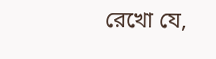রেখো যে,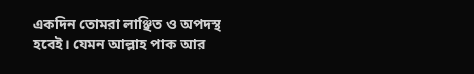একদিন তোমরা লাঞ্ছিত ও অপদস্থ হবেই। যেমন আল্লাহ পাক আর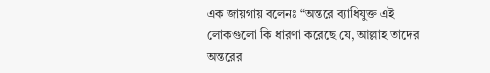এক জায়গায় বলেনঃ “অন্তরে ব্যাধিযুক্ত এই লোকগুলো কি ধারণা করেছে যে, আল্লাহ তাদের অন্তরের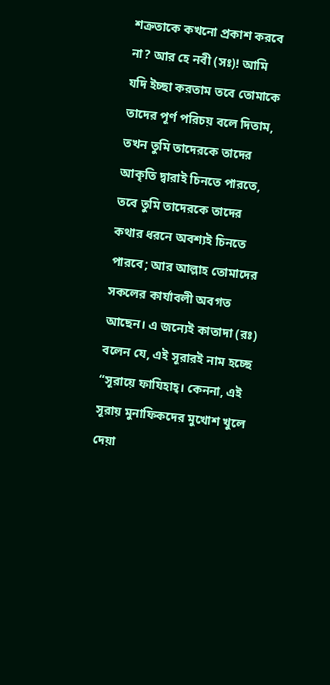শক্রতাকে কখনো প্রকাশ করবে না? আর হে নবী (সঃ)! আমি যদি ইচ্ছা করতাম তবে তোমাকে তাদের পূর্ণ পরিচয় বলে দিতাম, তখন তুমি তাদেরকে তাদের আকৃতি দ্বারাই চিনতে পারতে, তবে তুমি তাদেরকে তাদের কথার ধরনে অবশ্যই চিনতে পারবে; আর আল্লাহ তোমাদের সকলের কার্যাবলী অবগত আছেন। এ জন্যেই কাতাদা (রঃ) বলেন যে, এই সূরারই নাম হচ্ছে “সূরায়ে ফাযিহাহ্। কেননা, এই সূরায় মুনাফিকদের মুখোশ খুলে দেয়া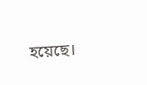হয়েছে।